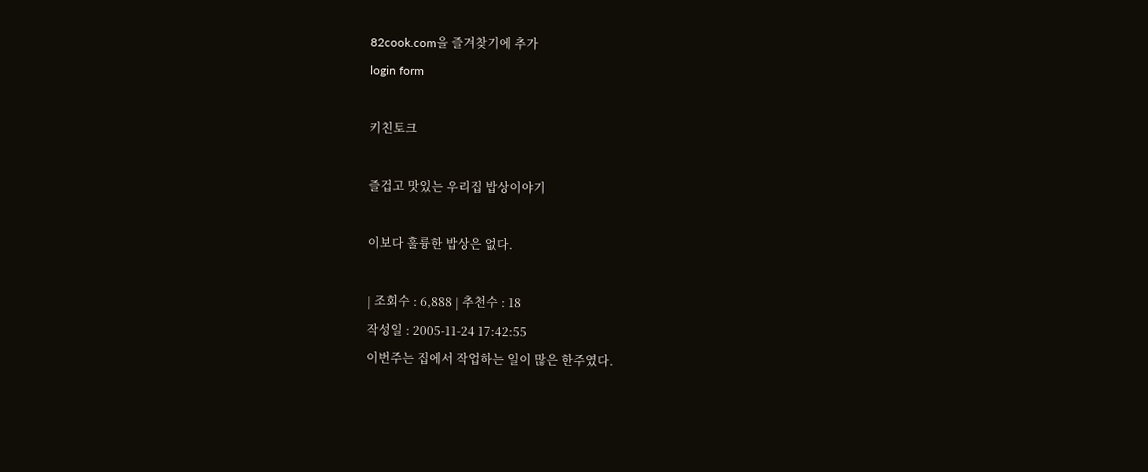82cook.com을 즐겨찾기에 추가
login form

키친토크

즐겁고 맛있는 우리집 밥상이야기

이보다 훌륭한 밥상은 없다.

| 조회수 : 6,888 | 추천수 : 18
작성일 : 2005-11-24 17:42:55
이번주는 집에서 작업하는 일이 많은 한주였다.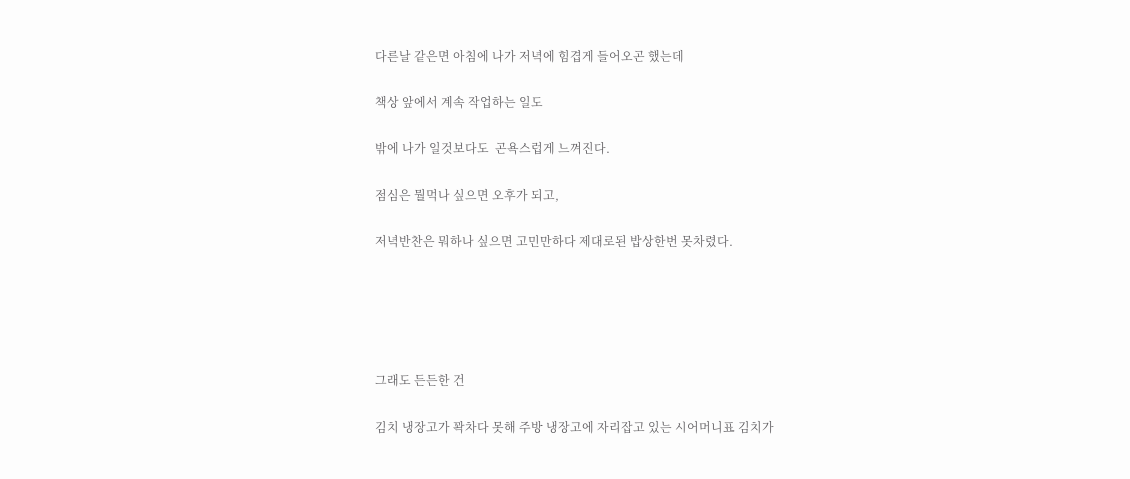다른날 같은면 아침에 나가 저녁에 힘겹게 들어오곤 했는데

책상 앞에서 계속 작업하는 일도

밖에 나가 일것보다도  곤욕스럽게 느껴진다.

점심은 뭘먹나 싶으면 오후가 되고,

저녁반찬은 뭐하나 싶으면 고민만하다 제대로된 밥상한번 못차렸다.





그래도 든든한 건

김치 냉장고가 꽉차다 못해 주방 냉장고에 자리잡고 있는 시어머니표 김치가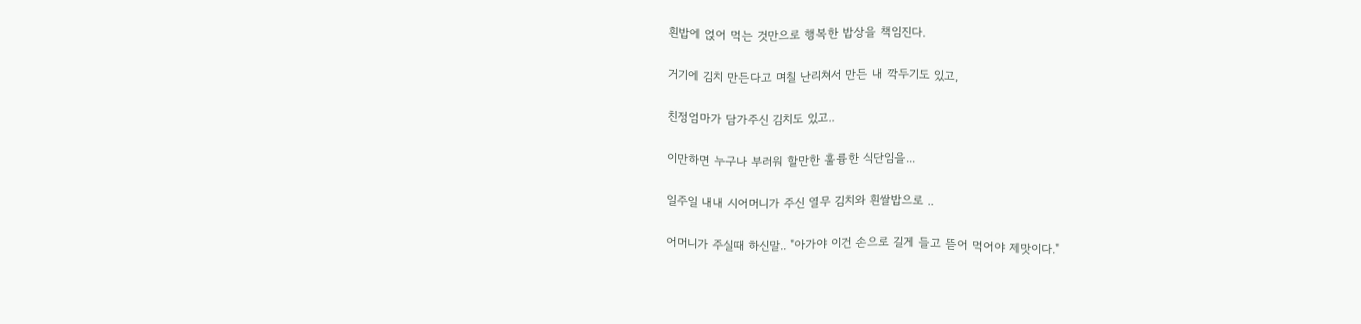흰밥에 얹어 먹는 것만으로 행복한 밥상을 책임진다.

거기에 김치 만든다고 며칠 난리쳐서 만든 내 깍두기도 있고,

친정엄마가 담가주신 김치도 있고..

이만하면 누구나 부러워 할만한 훌륭한 식단임을...

일주일 내내 시어머니가 주신 열무 김치와 흰쌀밥으로 ..

어머니가 주실때 하신말.. "아가야 이건 손으로 길게 들고 뜯어 먹어야 제맛이다."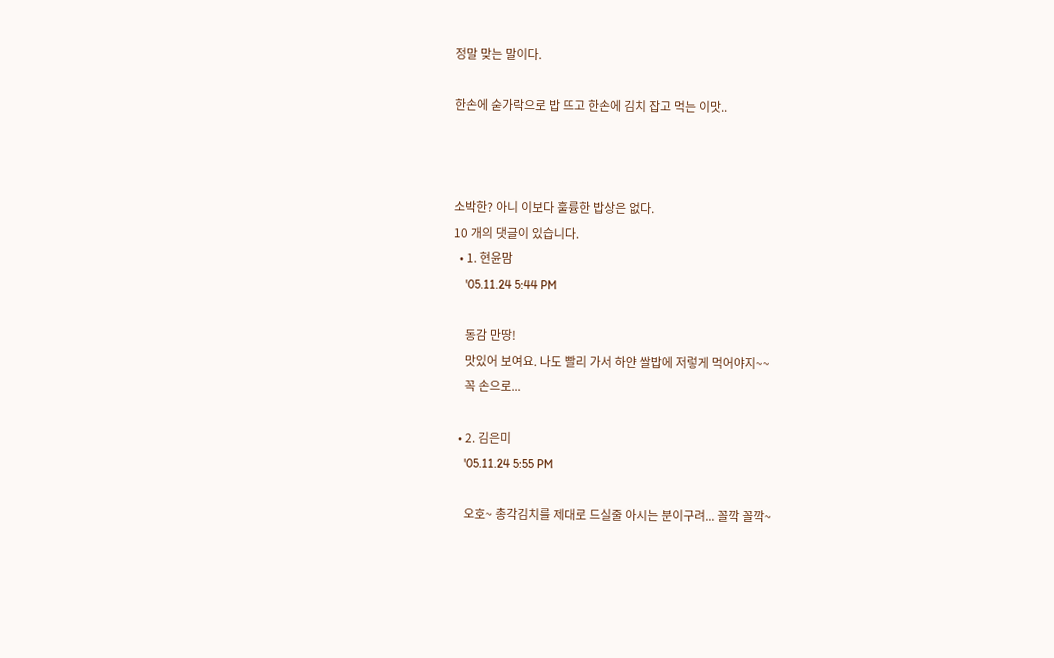정말 맞는 말이다.

한손에 숟가락으로 밥 뜨고 한손에 김치 잡고 먹는 이맛..



소박한? 아니 이보다 훌륭한 밥상은 없다.
10 개의 댓글이 있습니다.
  • 1. 현윤맘
    '05.11.24 5:44 PM

    동감 만땅!
    맛있어 보여요. 나도 빨리 가서 하얀 쌀밥에 저렇게 먹어야지~~
    꼭 손으로...

  • 2. 김은미
    '05.11.24 5:55 PM

    오호~ 총각김치를 제대로 드실줄 아시는 분이구려... 꼴깍 꼴깍~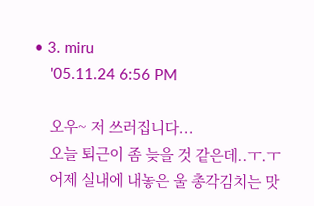• 3. miru
    '05.11.24 6:56 PM

    오우~ 저 쓰러집니다...
    오늘 퇴근이 좀 늦을 것 같은데..ㅜ.ㅜ
    어제 실내에 내놓은 울 총각김치는 맛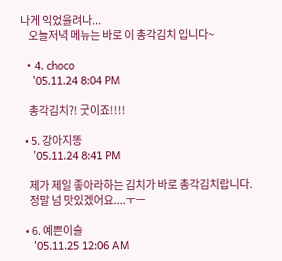나게 익었을려나...
    오늘저녁 메뉴는 바로 이 총각김치 입니다~

  • 4. choco
    '05.11.24 8:04 PM

    총각김치?! 굿이죠!!!!

  • 5. 강아지똥
    '05.11.24 8:41 PM

    제가 제일 좋아라하는 김치가 바로 총각김치랍니다.
    정말 넘 맛있겠어요....ㅜㅡ

  • 6. 예쁜이슬
    '05.11.25 12:06 AM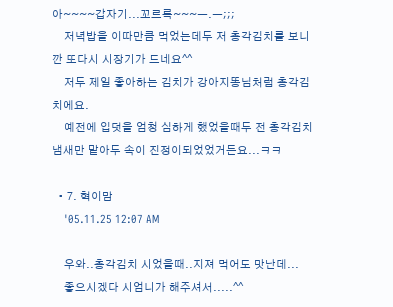아~~~~갑자기...꼬르륵~~~ㅡ.ㅡ;;;
    저녁밥을 이따만큼 먹었는데두 저 총각김치를 보니깐 또다시 시장기가 드네요^^
    저두 제일 좋아하는 김치가 강아지똥님처럼 총각김치에요.
    예전에 입덧을 엄청 심하게 했었을때두 전 총각김치냄새만 맡아두 속이 진정이되었었거든요...ㅋㅋ

  • 7. 혁이맘
    '05.11.25 12:07 AM

    우와..총각김치 시었을때..지져 먹어도 맛난데...
    좋으시겠다 시엄니가 해주셔서.....^^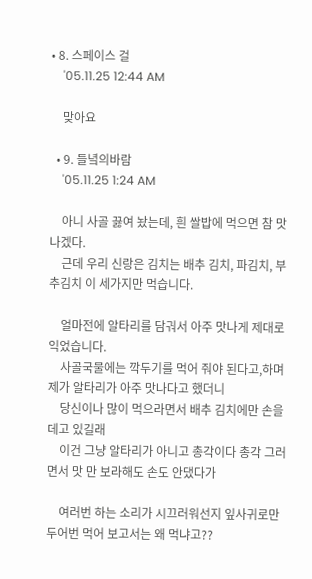• 8. 스페이스 걸
    '05.11.25 12:44 AM

    맞아요

  • 9. 들녘의바람
    '05.11.25 1:24 AM

    아니 사골 끓여 놨는데, 흰 쌀밥에 먹으면 참 맛나겠다.
    근데 우리 신랑은 김치는 배추 김치, 파김치, 부추김치 이 세가지만 먹습니다.

    얼마전에 알타리를 담궈서 아주 맛나게 제대로 익었습니다.
    사골국물에는 깍두기를 먹어 줘야 된다고,하며 제가 알타리가 아주 맛나다고 했더니
    당신이나 많이 먹으라면서 배추 김치에만 손을 데고 있길래
    이건 그냥 알타리가 아니고 총각이다 총각 그러면서 맛 만 보라해도 손도 안댔다가

    여러번 하는 소리가 시끄러워선지 잎사귀로만 두어번 먹어 보고서는 왜 먹냐고??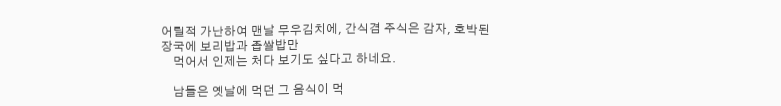어릴적 가난하여 맨날 무우김치에, 간식겸 주식은 감자, 호박된장국에 보리밥과 좁쌀밥만
    먹어서 인제는 처다 보기도 싶다고 하네요.

    남들은 옛날에 먹던 그 음식이 먹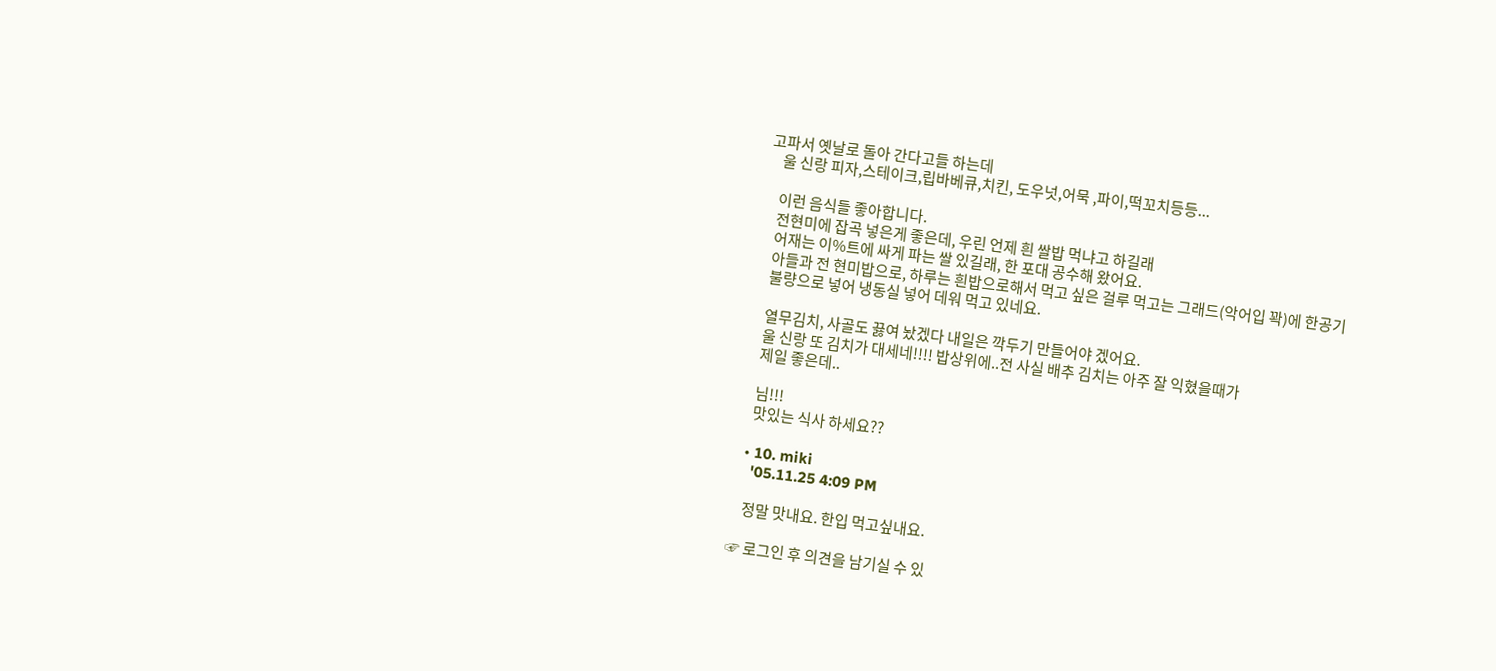고파서 옛날로 돌아 간다고들 하는데
    울 신랑 피자,스테이크,립바베큐,치킨, 도우넛,어묵 ,파이,떡꼬치등등...

    이런 음식들 좋아합니다.
    전현미에 잡곡 넣은게 좋은데, 우린 언제 흰 쌀밥 먹냐고 하길래
    어재는 이%트에 싸게 파는 쌀 있길래, 한 포대 공수해 왔어요.
    아들과 전 현미밥으로, 하루는 흰밥으로해서 먹고 싶은 걸루 먹고는 그래드(악어입 꽉)에 한공기
    불량으로 넣어 냉동실 넣어 데워 먹고 있네요.

    열무김치, 사골도 끓여 놨겠다 내일은 깍두기 만들어야 겠어요.
    울 신랑 또 김치가 대세네!!!! 밥상위에..전 사실 배추 김치는 아주 잘 익혔을때가
    제일 좋은데..

    님!!!
    맛있는 식사 하세요??

  • 10. miki
    '05.11.25 4:09 PM

    정말 맛내요. 한입 먹고싶내요.

☞ 로그인 후 의견을 남기실 수 있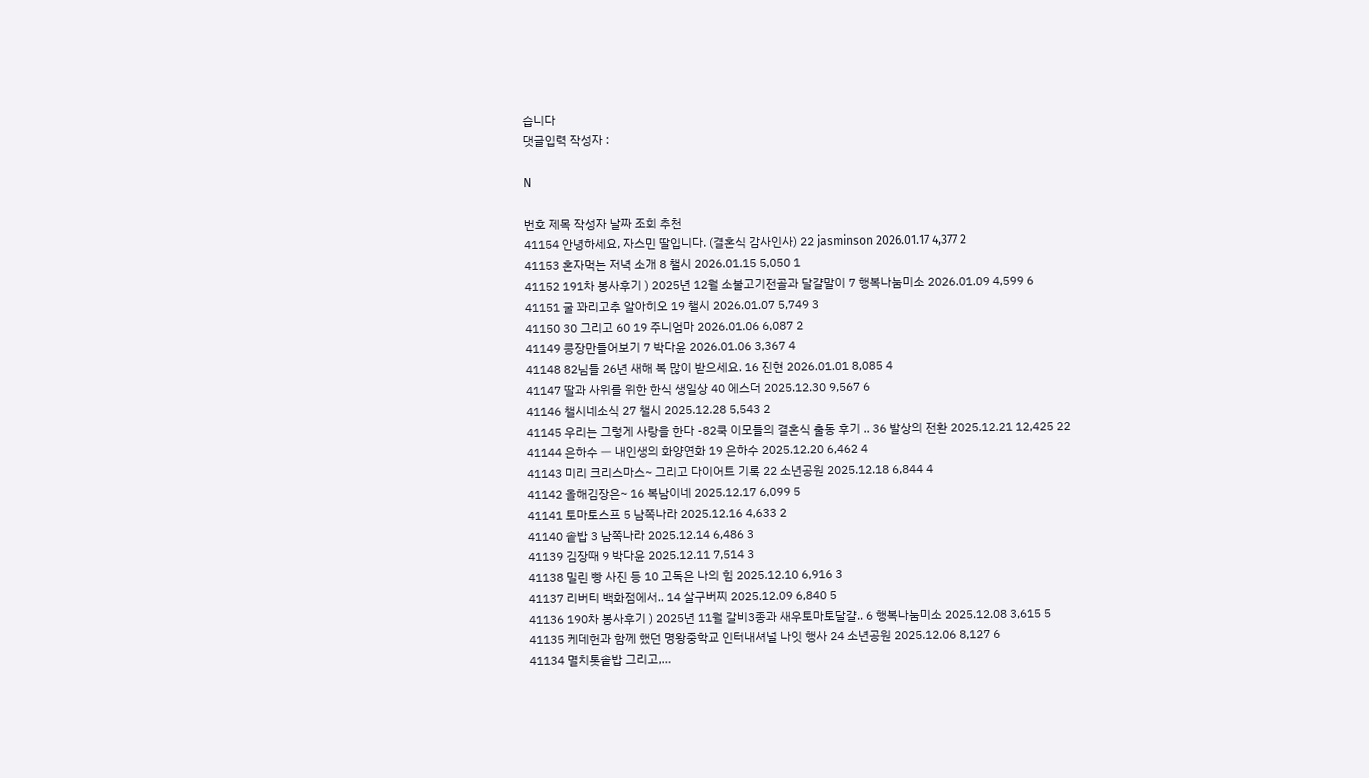습니다
댓글입력 작성자 :

N

번호 제목 작성자 날짜 조회 추천
41154 안녕하세요, 자스민 딸입니다. (결혼식 감사인사) 22 jasminson 2026.01.17 4,377 2
41153 혼자먹는 저녁 소개 8 챌시 2026.01.15 5,050 1
41152 191차 봉사후기 ) 2025년 12월 소불고기전골과 달걀말이 7 행복나눔미소 2026.01.09 4,599 6
41151 굴 꽈리고추 알아히오 19 챌시 2026.01.07 5,749 3
41150 30 그리고 60 19 주니엄마 2026.01.06 6,087 2
41149 콩장만들어보기 7 박다윤 2026.01.06 3,367 4
41148 82님들 26년 새해 복 많이 받으세요. 16 진현 2026.01.01 8,085 4
41147 딸과 사위를 위한 한식 생일상 40 에스더 2025.12.30 9,567 6
41146 챌시네소식 27 챌시 2025.12.28 5,543 2
41145 우리는 그렇게 사랑을 한다 -82쿡 이모들의 결혼식 출동 후기 .. 36 발상의 전환 2025.12.21 12,425 22
41144 은하수 ㅡ 내인생의 화양연화 19 은하수 2025.12.20 6,462 4
41143 미리 크리스마스~ 그리고 다이어트 기록 22 소년공원 2025.12.18 6,844 4
41142 올해김장은~ 16 복남이네 2025.12.17 6,099 5
41141 토마토스프 5 남쪽나라 2025.12.16 4,633 2
41140 솥밥 3 남쪽나라 2025.12.14 6,486 3
41139 김장때 9 박다윤 2025.12.11 7,514 3
41138 밀린 빵 사진 등 10 고독은 나의 힘 2025.12.10 6,916 3
41137 리버티 백화점에서.. 14 살구버찌 2025.12.09 6,840 5
41136 190차 봉사후기 ) 2025년 11월 갈비3종과 새우토마토달걀.. 6 행복나눔미소 2025.12.08 3,615 5
41135 케데헌과 함께 했던 명왕중학교 인터내셔널 나잇 행사 24 소년공원 2025.12.06 8,127 6
41134 멸치톳솥밥 그리고,…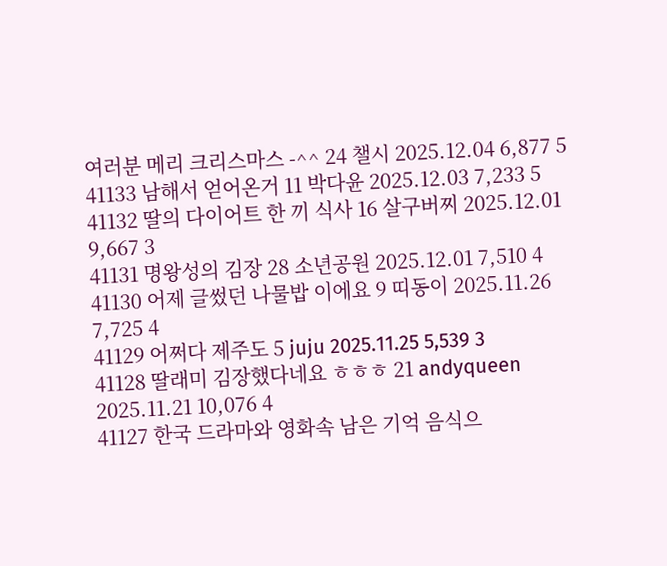여러분 메리 크리스마스 -^^ 24 챌시 2025.12.04 6,877 5
41133 남해서 얻어온거 11 박다윤 2025.12.03 7,233 5
41132 딸의 다이어트 한 끼 식사 16 살구버찌 2025.12.01 9,667 3
41131 명왕성의 김장 28 소년공원 2025.12.01 7,510 4
41130 어제 글썼던 나물밥 이에요 9 띠동이 2025.11.26 7,725 4
41129 어쩌다 제주도 5 juju 2025.11.25 5,539 3
41128 딸래미 김장했다네요 ㅎㅎㅎ 21 andyqueen 2025.11.21 10,076 4
41127 한국 드라마와 영화속 남은 기억 음식으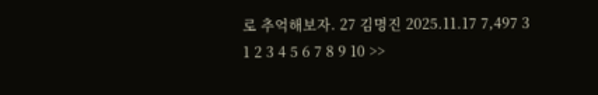로 추억해보자. 27 김명진 2025.11.17 7,497 3
1 2 3 4 5 6 7 8 9 10 >>